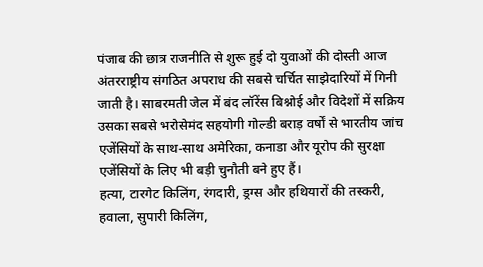पंजाब की छात्र राजनीति से शुरू हुई दो युवाओं की दोस्ती आज अंतरराष्ट्रीय संगठित अपराध की सबसे चर्चित साझेदारियों में गिनी जाती है। साबरमती जेल में बंद लॉरेंस बिश्नोई और विदेशों में सक्रिय उसका सबसे भरोसेमंद सहयोगी गोल्डी बराड़ वर्षों से भारतीय जांच एजेंसियों के साथ-साथ अमेरिका, कनाडा और यूरोप की सुरक्षा एजेंसियों के लिए भी बड़ी चुनौती बने हुए हैं।
हत्या, टारगेट किलिंग, रंगदारी, ड्रग्स और हथियारों की तस्करी, हवाला, सुपारी किलिंग,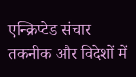एन्क्रिप्टेड संचार तकनीक और विदेशों में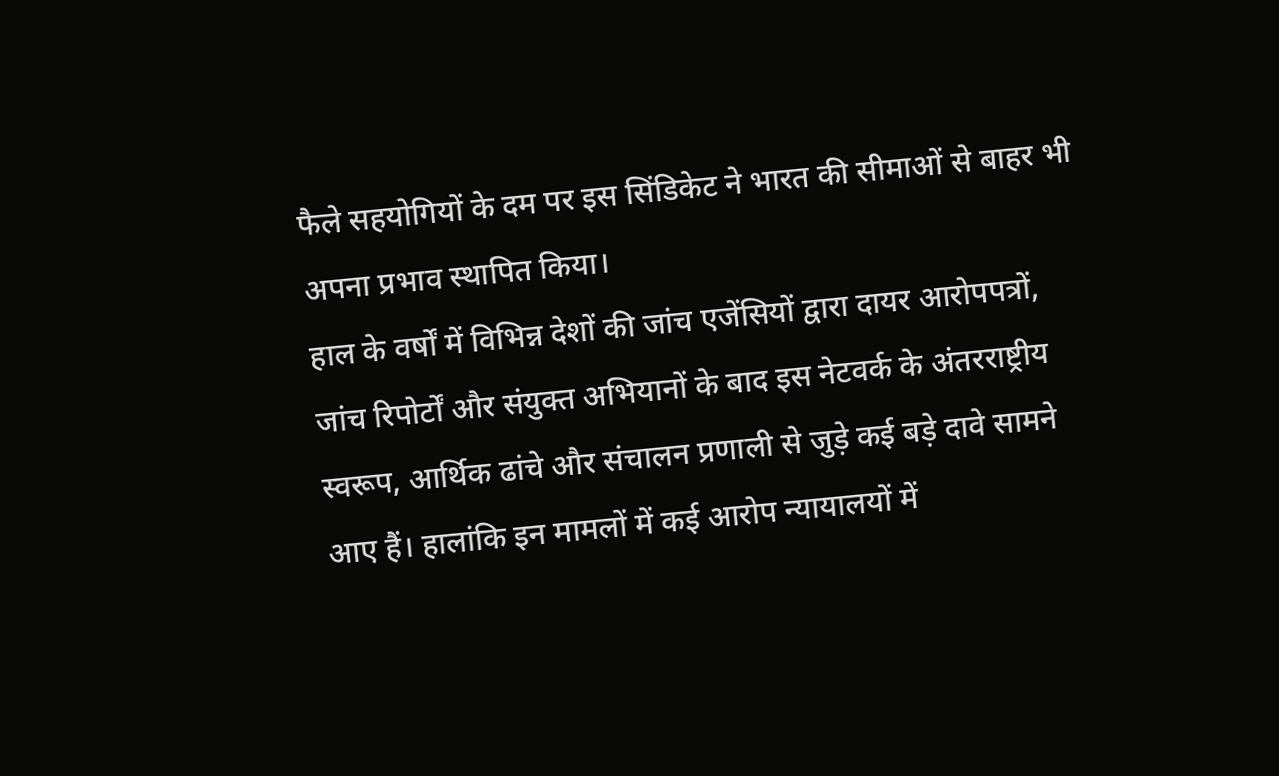फैले सहयोगियों के दम पर इस सिंडिकेट ने भारत की सीमाओं से बाहर भी अपना प्रभाव स्थापित किया।
हाल के वर्षों में विभिन्न देशों की जांच एजेंसियों द्वारा दायर आरोपपत्रों, जांच रिपोर्टों और संयुक्त अभियानों के बाद इस नेटवर्क के अंतरराष्ट्रीय स्वरूप, आर्थिक ढांचे और संचालन प्रणाली से जुड़े कई बड़े दावे सामने आए हैं। हालांकि इन मामलों में कई आरोप न्यायालयों में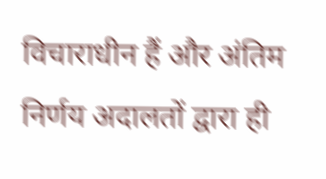विचाराधीन हैं और अंतिम निर्णय अदालतों द्वारा ही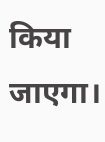किया जाएगा।